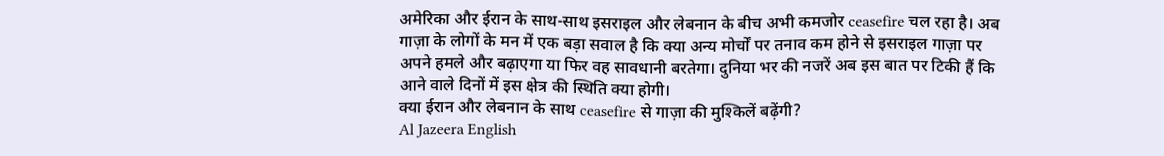अमेरिका और ईरान के साथ-साथ इसराइल और लेबनान के बीच अभी कमजोर ceasefire चल रहा है। अब गाज़ा के लोगों के मन में एक बड़ा सवाल है कि क्या अन्य मोर्चों पर तनाव कम होने से इसराइल गाज़ा पर अपने हमले और बढ़ाएगा या फिर वह सावधानी बरतेगा। दुनिया भर की नजरें अब इस बात पर टिकी हैं कि आने वाले दिनों में इस क्षेत्र की स्थिति क्या होगी।
क्या ईरान और लेबनान के साथ ceasefire से गाज़ा की मुश्किलें बढ़ेंगी?
Al Jazeera English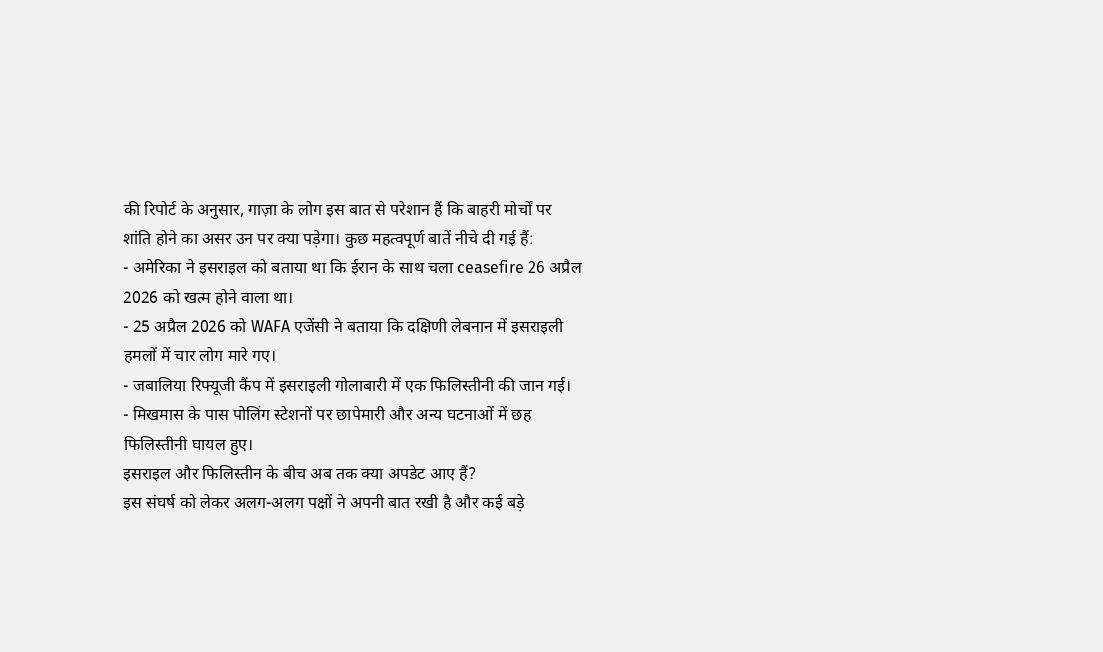की रिपोर्ट के अनुसार, गाज़ा के लोग इस बात से परेशान हैं कि बाहरी मोर्चों पर शांति होने का असर उन पर क्या पड़ेगा। कुछ महत्वपूर्ण बातें नीचे दी गई हैं:
- अमेरिका ने इसराइल को बताया था कि ईरान के साथ चला ceasefire 26 अप्रैल 2026 को खत्म होने वाला था।
- 25 अप्रैल 2026 को WAFA एजेंसी ने बताया कि दक्षिणी लेबनान में इसराइली हमलों में चार लोग मारे गए।
- जबालिया रिफ्यूजी कैंप में इसराइली गोलाबारी में एक फिलिस्तीनी की जान गई।
- मिखमास के पास पोलिंग स्टेशनों पर छापेमारी और अन्य घटनाओं में छह फिलिस्तीनी घायल हुए।
इसराइल और फिलिस्तीन के बीच अब तक क्या अपडेट आए हैं?
इस संघर्ष को लेकर अलग-अलग पक्षों ने अपनी बात रखी है और कई बड़े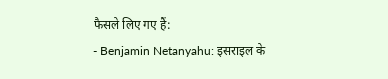फैसले लिए गए हैं:
- Benjamin Netanyahu: इसराइल के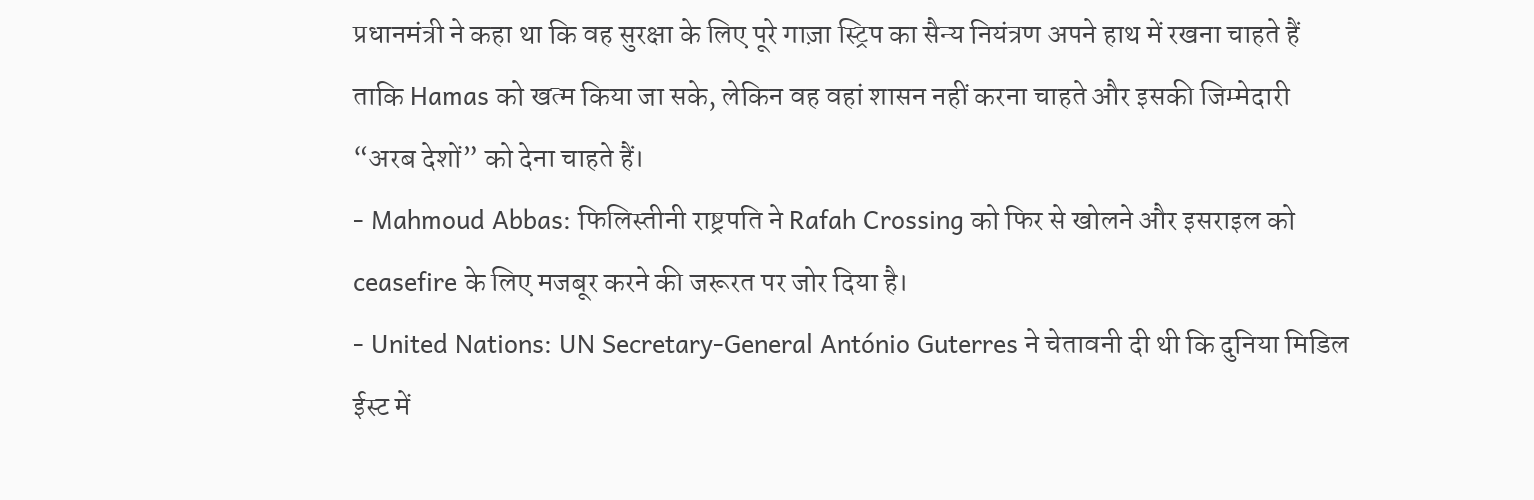प्रधानमंत्री ने कहा था कि वह सुरक्षा के लिए पूरे गाज़ा स्ट्रिप का सैन्य नियंत्रण अपने हाथ में रखना चाहते हैं ताकि Hamas को खत्म किया जा सके, लेकिन वह वहां शासन नहीं करना चाहते और इसकी जिम्मेदारी “अरब देशों” को देना चाहते हैं।
- Mahmoud Abbas: फिलिस्तीनी राष्ट्रपति ने Rafah Crossing को फिर से खोलने और इसराइल को ceasefire के लिए मजबूर करने की जरूरत पर जोर दिया है।
- United Nations: UN Secretary-General António Guterres ने चेतावनी दी थी कि दुनिया मिडिल ईस्ट में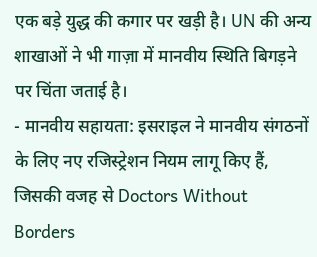एक बड़े युद्ध की कगार पर खड़ी है। UN की अन्य शाखाओं ने भी गाज़ा में मानवीय स्थिति बिगड़ने पर चिंता जताई है।
- मानवीय सहायता: इसराइल ने मानवीय संगठनों के लिए नए रजिस्ट्रेशन नियम लागू किए हैं, जिसकी वजह से Doctors Without Borders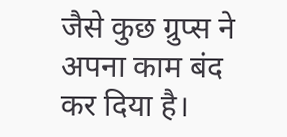जैसे कुछ ग्रुप्स ने अपना काम बंद कर दिया है।